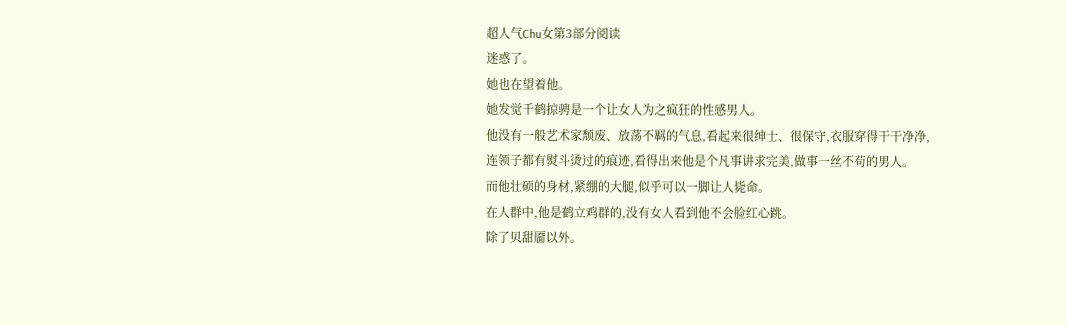超人气Chu女第3部分阅读
迷惑了。
她也在望着他。
她发觉千鹤掠骋是一个让女人为之疯狂的性感男人。
他没有一般艺术家颓废、放荡不羁的气息,看起来很绅士、很保守,衣服穿得干干净净,
连领子都有熨斗烫过的痕迹,看得出来他是个凡事讲求完美,做事一丝不苟的男人。
而他壮硕的身材,紧绷的大腿,似乎可以一脚让人毙命。
在人群中,他是鹤立鸡群的,没有女人看到他不会脸红心跳。
除了贝甜靥以外。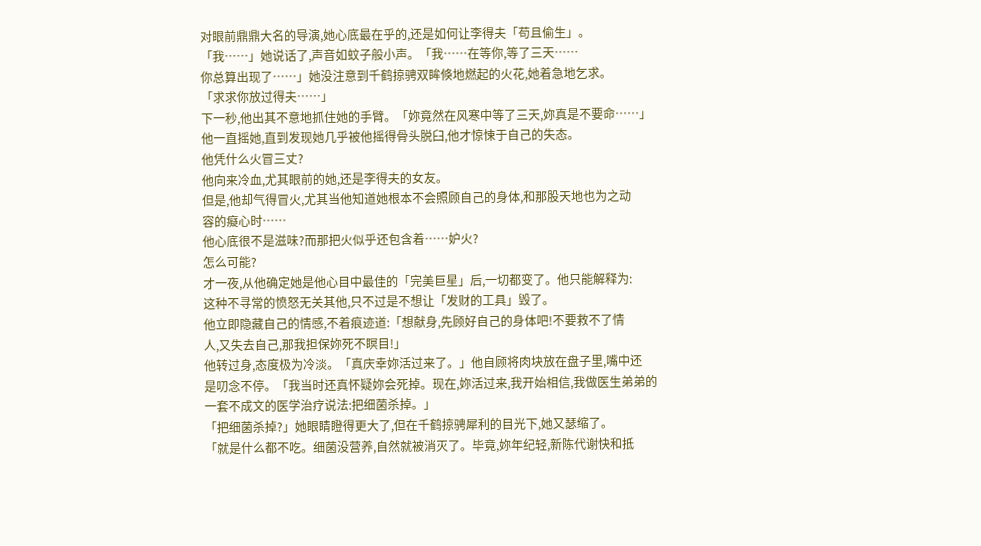对眼前鼎鼎大名的导演,她心底最在乎的,还是如何让李得夫「苟且偷生」。
「我……」她说话了,声音如蚊子般小声。「我……在等你,等了三天……
你总算出现了……」她没注意到千鹤掠骋双眸倏地燃起的火花,她着急地乞求。
「求求你放过得夫……」
下一秒,他出其不意地抓住她的手臂。「妳竟然在风寒中等了三天,妳真是不要命……」
他一直摇她,直到发现她几乎被他摇得骨头脱臼,他才惊悚于自己的失态。
他凭什么火冒三丈?
他向来冷血,尤其眼前的她,还是李得夫的女友。
但是,他却气得冒火,尤其当他知道她根本不会照顾自己的身体,和那股天地也为之动
容的癡心时……
他心底很不是滋味?而那把火似乎还包含着……妒火?
怎么可能?
才一夜,从他确定她是他心目中最佳的「完美巨星」后,一切都变了。他只能解释为:
这种不寻常的愤怒无关其他,只不过是不想让「发财的工具」毁了。
他立即隐藏自己的情感,不着痕迹道:「想献身,先顾好自己的身体吧!不要救不了情
人,又失去自己,那我担保妳死不瞑目!」
他转过身,态度极为冷淡。「真庆幸妳活过来了。」他自顾将肉块放在盘子里,嘴中还
是叨念不停。「我当时还真怀疑妳会死掉。现在,妳活过来,我开始相信,我做医生弟弟的
一套不成文的医学治疗说法:把细菌杀掉。」
「把细菌杀掉?」她眼睛瞪得更大了,但在千鹤掠骋犀利的目光下,她又瑟缩了。
「就是什么都不吃。细菌没营养,自然就被消灭了。毕竟,妳年纪轻,新陈代谢快和抵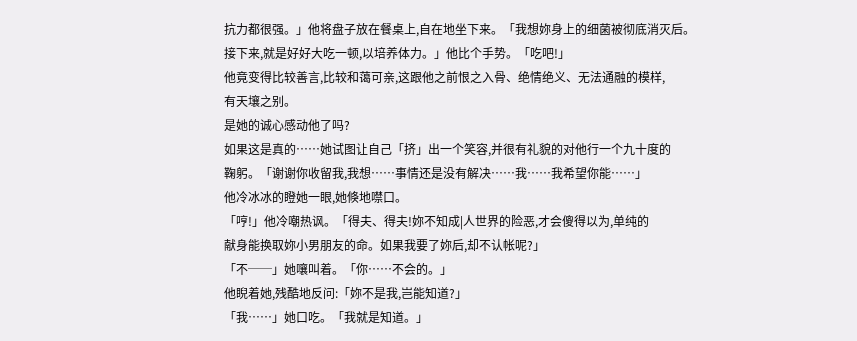抗力都很强。」他将盘子放在餐桌上,自在地坐下来。「我想妳身上的细菌被彻底消灭后。
接下来,就是好好大吃一顿,以培养体力。」他比个手势。「吃吧!」
他竟变得比较善言,比较和蔼可亲,这跟他之前恨之入骨、绝情绝义、无法通融的模样,
有天壤之别。
是她的诚心感动他了吗?
如果这是真的……她试图让自己「挤」出一个笑容,并很有礼貌的对他行一个九十度的
鞠躬。「谢谢你收留我,我想……事情还是没有解决……我……我希望你能……」
他冷冰冰的瞪她一眼,她倏地噤口。
「哼!」他冷嘲热讽。「得夫、得夫!妳不知成|人世界的险恶,才会傻得以为,单纯的
献身能换取妳小男朋友的命。如果我要了妳后,却不认帐呢?」
「不──」她嚷叫着。「你……不会的。」
他睨着她,残酷地反问:「妳不是我,岂能知道?」
「我……」她口吃。「我就是知道。」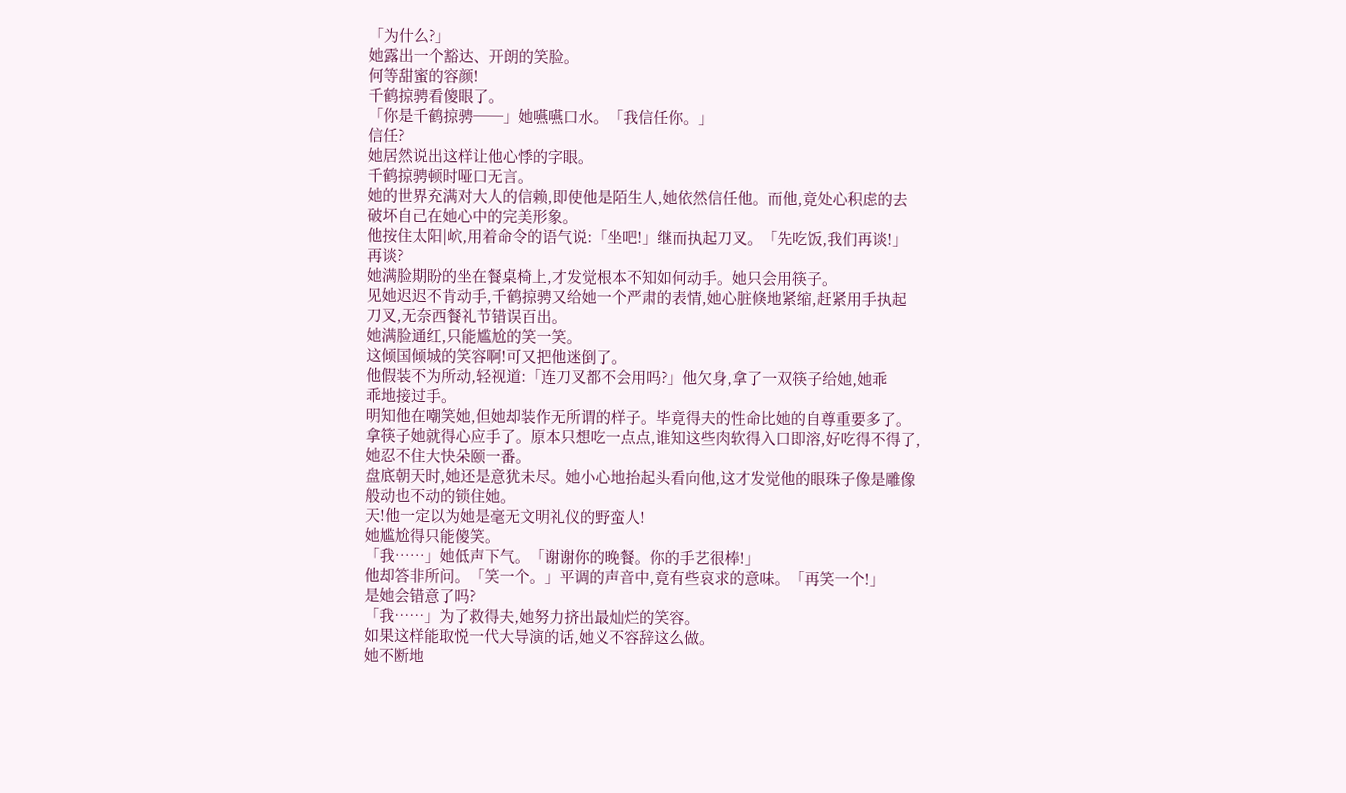「为什么?」
她露出一个豁达、开朗的笑脸。
何等甜蜜的容颜!
千鹤掠骋看傻眼了。
「你是千鹤掠骋──」她嚥嚥口水。「我信任你。」
信任?
她居然说出这样让他心悸的字眼。
千鹤掠骋顿时哑口无言。
她的世界充满对大人的信赖,即使他是陌生人,她依然信任他。而他,竟处心积虑的去
破坏自己在她心中的完美形象。
他按住太阳|岤,用着命令的语气说:「坐吧!」继而执起刀叉。「先吃饭,我们再谈!」
再谈?
她满脸期盼的坐在餐桌椅上,才发觉根本不知如何动手。她只会用筷子。
见她迟迟不肯动手,千鹤掠骋又给她一个严肃的表情,她心脏倏地紧缩,赶紧用手执起
刀叉,无奈西餐礼节错误百出。
她满脸通红,只能尴尬的笑一笑。
这倾国倾城的笑容啊!可又把他迷倒了。
他假装不为所动,轻视道:「连刀叉都不会用吗?」他欠身,拿了一双筷子给她,她乖
乖地接过手。
明知他在嘲笑她,但她却装作无所谓的样子。毕竟得夫的性命比她的自尊重要多了。
拿筷子她就得心应手了。原本只想吃一点点,谁知这些肉软得入口即溶,好吃得不得了,
她忍不住大快朵颐一番。
盘底朝天时,她还是意犹未尽。她小心地抬起头看向他,这才发觉他的眼珠子像是雕像
般动也不动的锁住她。
天!他一定以为她是毫无文明礼仪的野蛮人!
她尴尬得只能傻笑。
「我……」她低声下气。「谢谢你的晚餐。你的手艺很棒!」
他却答非所问。「笑一个。」平调的声音中,竟有些哀求的意味。「再笑一个!」
是她会错意了吗?
「我……」为了救得夫,她努力挤出最灿烂的笑容。
如果这样能取悦一代大导演的话,她义不容辞这么做。
她不断地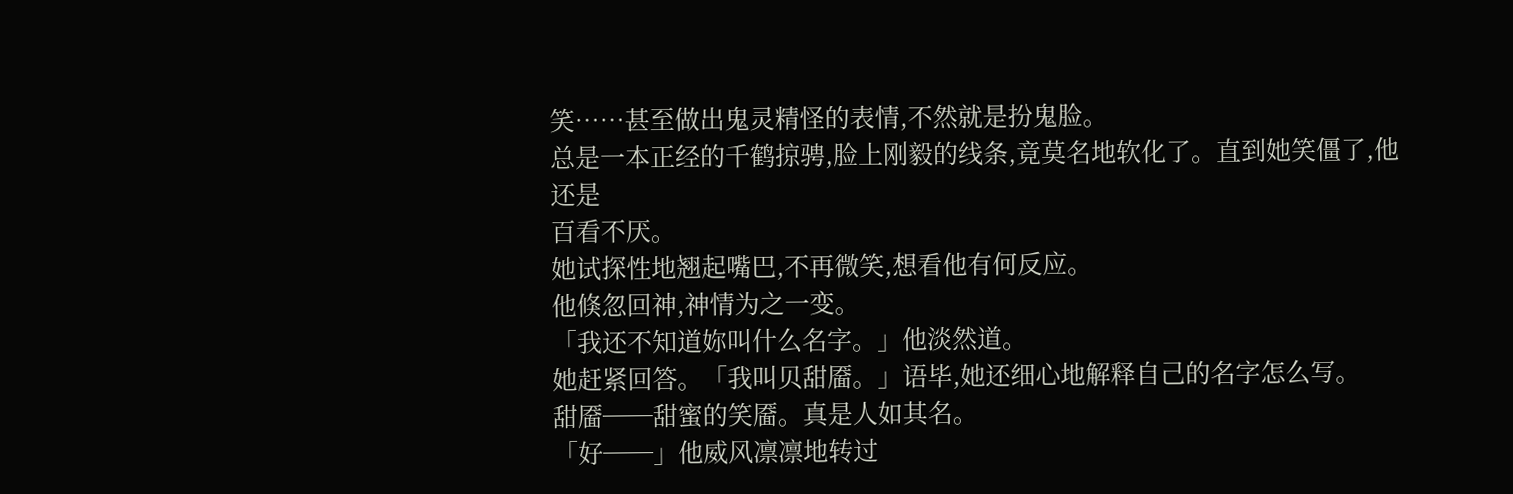笑……甚至做出鬼灵精怪的表情,不然就是扮鬼脸。
总是一本正经的千鹤掠骋,脸上刚毅的线条,竟莫名地软化了。直到她笑僵了,他还是
百看不厌。
她试探性地翘起嘴巴,不再微笑,想看他有何反应。
他倏忽回神,神情为之一变。
「我还不知道妳叫什么名字。」他淡然道。
她赶紧回答。「我叫贝甜靥。」语毕,她还细心地解释自己的名字怎么写。
甜靥──甜蜜的笑靥。真是人如其名。
「好──」他威风凛凛地转过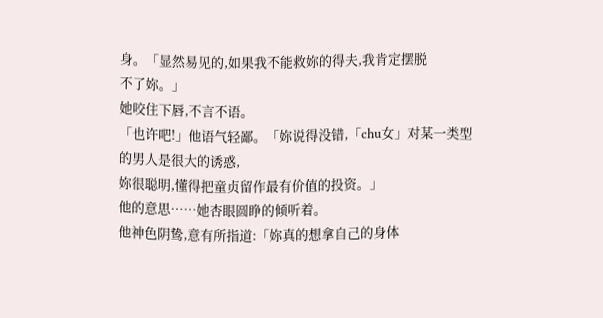身。「显然易见的,如果我不能救妳的得夫,我肯定摆脱
不了妳。」
她咬住下唇,不言不语。
「也许吧!」他语气轻鄙。「妳说得没错,「chu女」对某一类型的男人是很大的诱惑,
妳很聪明,懂得把童贞留作最有价值的投资。」
他的意思……她杏眼圆睁的倾听着。
他神色阴鸷,意有所指道:「妳真的想拿自己的身体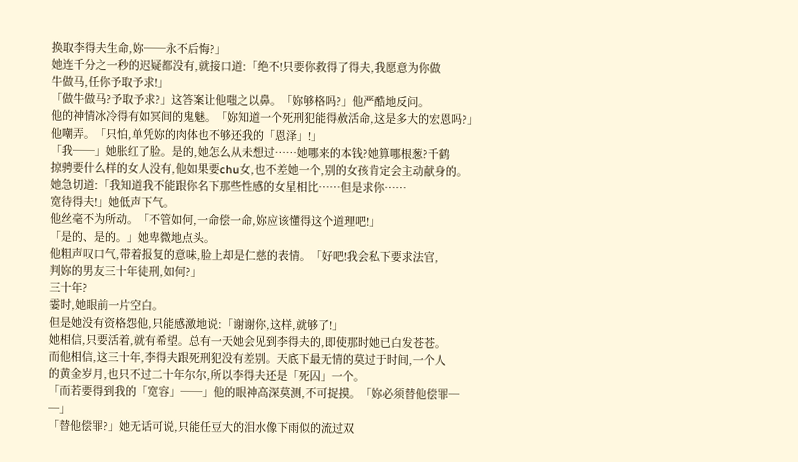换取李得夫生命,妳──永不后悔?」
她连千分之一秒的迟疑都没有,就接口道:「绝不!只要你救得了得夫,我愿意为你做
牛做马,任你予取予求!」
「做牛做马?予取予求?」这答案让他嗤之以鼻。「妳够格吗?」他严酷地反问。
他的神情冰冷得有如冥间的鬼魅。「妳知道一个死刑犯能得赦活命,这是多大的宏恩吗?」
他嘲弄。「只怕,单凭妳的肉体也不够还我的「恩泽」!」
「我──」她胀红了脸。是的,她怎么从未想过……她哪来的本钱?她算哪根葱?千鹤
掠骋要什么样的女人没有,他如果要chu女,也不差她一个,别的女孩肯定会主动献身的。
她急切道:「我知道我不能跟你名下那些性感的女星相比……但是求你……
宽待得夫!」她低声下气。
他丝毫不为所动。「不管如何,一命偿一命,妳应该懂得这个道理吧!」
「是的、是的。」她卑微地点头。
他粗声叹口气,带着报复的意味,脸上却是仁慈的表情。「好吧!我会私下要求法官,
判妳的男友三十年徒刑,如何?」
三十年?
霎时,她眼前一片空白。
但是她没有资格怨他,只能感激地说:「谢谢你,这样,就够了!」
她相信,只要活着,就有希望。总有一天她会见到李得夫的,即使那时她已白发苍苍。
而他相信,这三十年,李得夫跟死刑犯没有差别。天底下最无情的莫过于时间,一个人
的黄金岁月,也只不过二十年尔尔,所以李得夫还是「死囚」一个。
「而若要得到我的「宽容」──」他的眼神高深莫测,不可捉摸。「妳必须替他偿罪─
─」
「替他偿罪?」她无话可说,只能任豆大的泪水像下雨似的流过双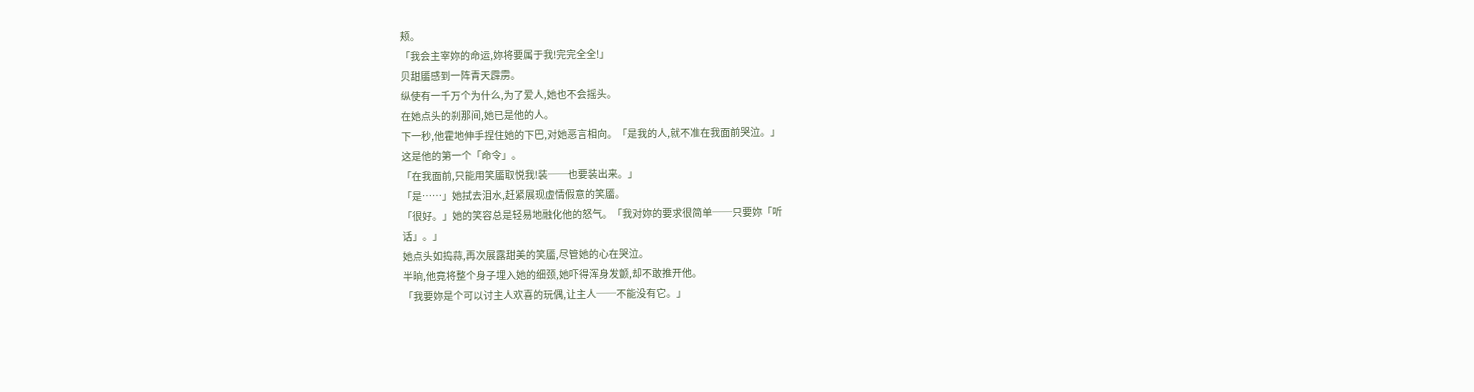颊。
「我会主宰妳的命运,妳将要属于我!完完全全!」
贝甜靥感到一阵青天霹雳。
纵使有一千万个为什么,为了爱人,她也不会摇头。
在她点头的刹那间,她已是他的人。
下一秒,他霍地伸手捏住她的下巴,对她恶言相向。「是我的人,就不准在我面前哭泣。」
这是他的第一个「命令」。
「在我面前,只能用笑靥取悦我!装──也要装出来。」
「是……」她拭去泪水,赶紧展现虚情假意的笑靥。
「很好。」她的笑容总是轻易地融化他的怒气。「我对妳的要求很简单──只要妳「听
话」。」
她点头如捣蒜,再次展露甜美的笑靥,尽管她的心在哭泣。
半晌,他竟将整个身子埋入她的细颈,她吓得浑身发颤,却不敢推开他。
「我要妳是个可以讨主人欢喜的玩偶,让主人──不能没有它。」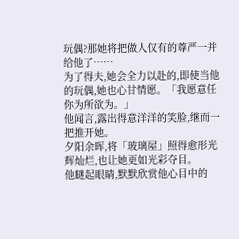玩偶?那她将把做人仅有的尊严一并给他了……
为了得夫,她会全力以赴的,即使当他的玩偶,她也心甘情愿。「我愿意任你为所欲为。」
他闻言,露出得意洋洋的笑脸,继而一把推开她。
夕阳余晖,将「玻璃屋」照得愈形光辉灿烂,也让她更如光彩夺目。
他瞇起眼睛,默默欣赏他心目中的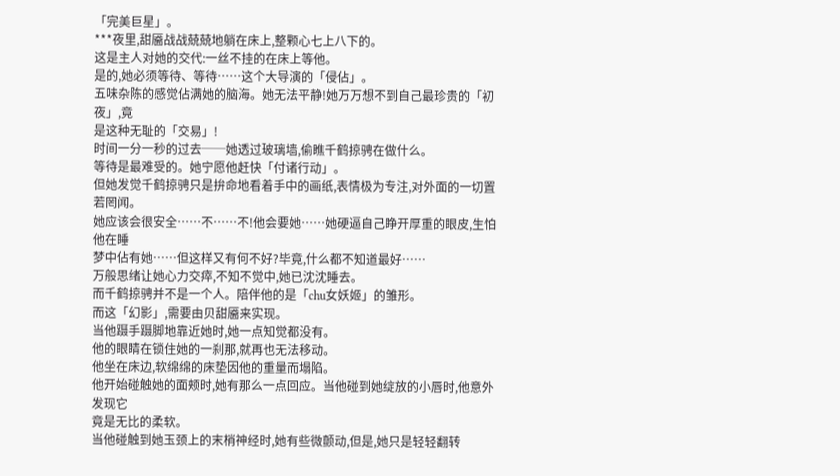「完美巨星」。
***夜里,甜靥战战兢兢地躺在床上,整颗心七上八下的。
这是主人对她的交代:一丝不挂的在床上等他。
是的,她必须等待、等待……这个大导演的「侵佔」。
五味杂陈的感觉佔满她的脑海。她无法平静!她万万想不到自己最珍贵的「初夜」,竟
是这种无耻的「交易」!
时间一分一秒的过去──她透过玻璃墙,偷瞧千鹤掠骋在做什么。
等待是最难受的。她宁愿他赶快「付诸行动」。
但她发觉千鹤掠骋只是拚命地看着手中的画纸,表情极为专注,对外面的一切置若罔闻。
她应该会很安全……不……不!他会要她……她硬逼自己睁开厚重的眼皮,生怕他在睡
梦中佔有她……但这样又有何不好?毕竟,什么都不知道最好……
万般思绪让她心力交瘁,不知不觉中,她已沈沈睡去。
而千鹤掠骋并不是一个人。陪伴他的是「chu女妖姬」的雏形。
而这「幻影」,需要由贝甜靥来实现。
当他蹑手蹑脚地靠近她时,她一点知觉都没有。
他的眼睛在锁住她的一刹那,就再也无法移动。
他坐在床边,软绵绵的床垫因他的重量而塌陷。
他开始碰触她的面颊时,她有那么一点回应。当他碰到她绽放的小唇时,他意外发现它
竟是无比的柔软。
当他碰触到她玉颈上的末梢神经时,她有些微颤动,但是,她只是轻轻翻转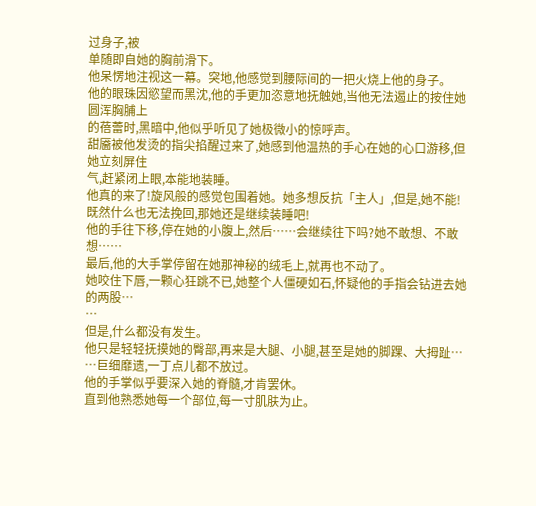过身子,被
单随即自她的胸前滑下。
他呆愣地注视这一幕。突地,他感觉到腰际间的一把火烧上他的身子。
他的眼珠因慾望而黑沈,他的手更加恣意地抚触她,当他无法遏止的按住她圆浑胸脯上
的蓓蕾时,黑暗中,他似乎听见了她极微小的惊呼声。
甜靥被他发烫的指尖掐醒过来了,她感到他温热的手心在她的心口游移,但她立刻屏住
气,赶紧闭上眼,本能地装睡。
他真的来了!旋风般的感觉包围着她。她多想反抗「主人」,但是,她不能!
既然什么也无法挽回,那她还是继续装睡吧!
他的手往下移,停在她的小腹上,然后……会继续往下吗?她不敢想、不敢想……
最后,他的大手掌停留在她那神秘的绒毛上,就再也不动了。
她咬住下唇,一颗心狂跳不已,她整个人僵硬如石,怀疑他的手指会钻进去她的两股…
…
但是,什么都没有发生。
他只是轻轻抚摸她的臀部,再来是大腿、小腿,甚至是她的脚踝、大拇趾…
…巨细靡遗,一丁点儿都不放过。
他的手掌似乎要深入她的脊髓,才肯罢休。
直到他熟悉她每一个部位,每一寸肌肤为止。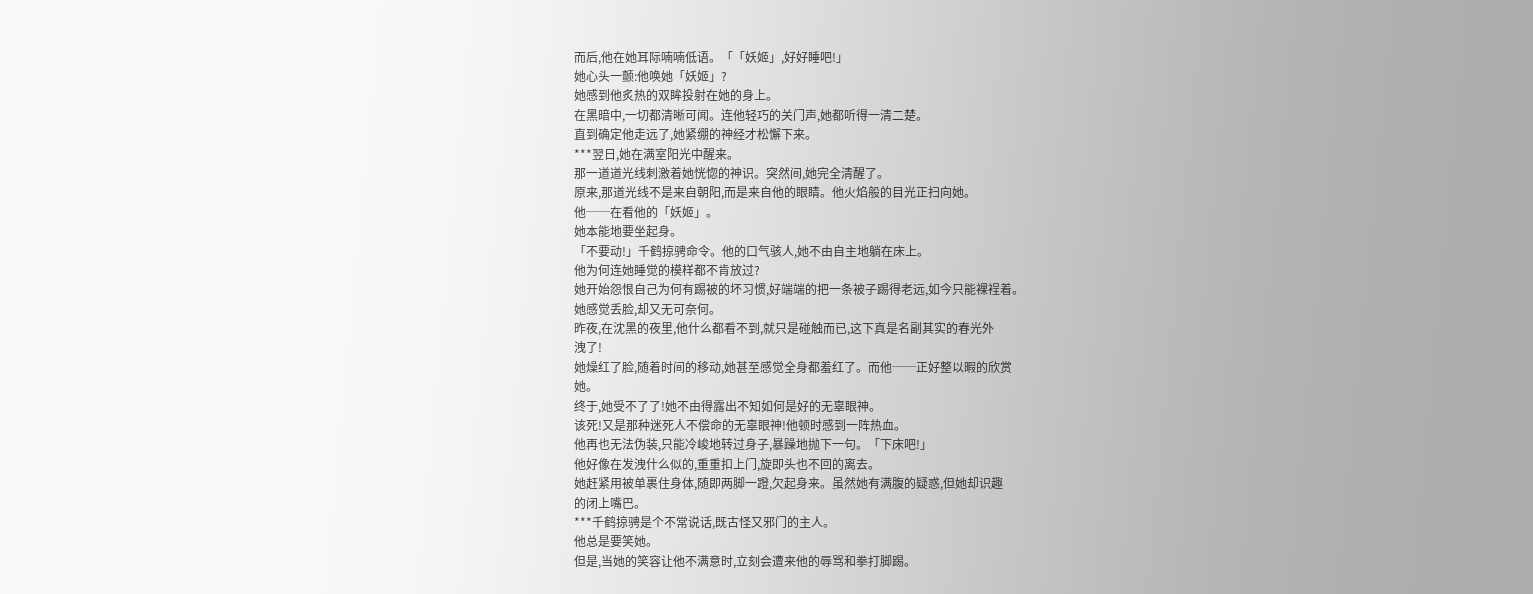而后,他在她耳际喃喃低语。「「妖姬」,好好睡吧!」
她心头一颤:他唤她「妖姬」?
她感到他炙热的双眸投射在她的身上。
在黑暗中,一切都清晰可闻。连他轻巧的关门声,她都听得一清二楚。
直到确定他走远了,她紧绷的神经才松懈下来。
***翌日,她在满室阳光中醒来。
那一道道光线刺激着她恍惚的神识。突然间,她完全清醒了。
原来,那道光线不是来自朝阳,而是来自他的眼睛。他火焰般的目光正扫向她。
他──在看他的「妖姬」。
她本能地要坐起身。
「不要动!」千鹤掠骋命令。他的口气骇人,她不由自主地躺在床上。
他为何连她睡觉的模样都不肯放过?
她开始怨恨自己为何有踢被的坏习惯,好端端的把一条被子踢得老远,如今只能裸裎着。
她感觉丢脸,却又无可奈何。
昨夜,在沈黑的夜里,他什么都看不到,就只是碰触而已,这下真是名副其实的春光外
洩了!
她燥红了脸,随着时间的移动,她甚至感觉全身都羞红了。而他──正好整以暇的欣赏
她。
终于,她受不了了!她不由得露出不知如何是好的无辜眼神。
该死!又是那种迷死人不偿命的无辜眼神!他顿时感到一阵热血。
他再也无法伪装,只能冷峻地转过身子,暴躁地抛下一句。「下床吧!」
他好像在发洩什么似的,重重扣上门,旋即头也不回的离去。
她赶紧用被单裹住身体,随即两脚一蹬,欠起身来。虽然她有满腹的疑惑,但她却识趣
的闭上嘴巴。
***千鹤掠骋是个不常说话,既古怪又邪门的主人。
他总是要笑她。
但是,当她的笑容让他不满意时,立刻会遭来他的辱骂和拳打脚踢。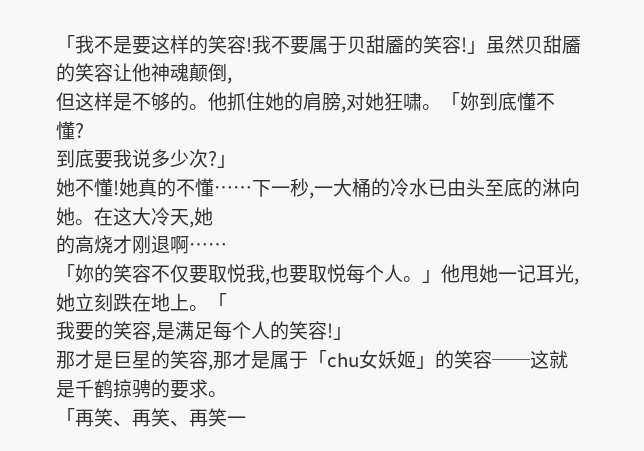「我不是要这样的笑容!我不要属于贝甜靥的笑容!」虽然贝甜靥的笑容让他神魂颠倒,
但这样是不够的。他抓住她的肩膀,对她狂啸。「妳到底懂不懂?
到底要我说多少次?」
她不懂!她真的不懂……下一秒,一大桶的冷水已由头至底的淋向她。在这大冷天,她
的高烧才刚退啊……
「妳的笑容不仅要取悦我,也要取悦每个人。」他甩她一记耳光,她立刻跌在地上。「
我要的笑容,是满足每个人的笑容!」
那才是巨星的笑容,那才是属于「chu女妖姬」的笑容──这就是千鹤掠骋的要求。
「再笑、再笑、再笑一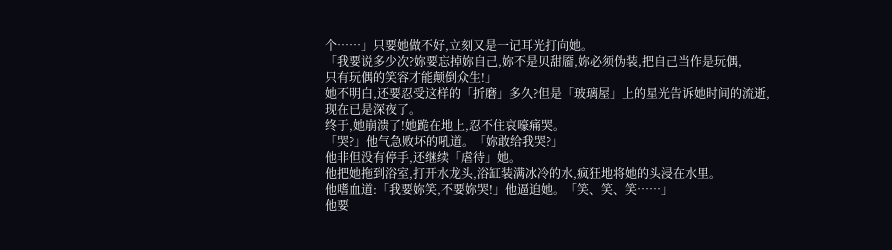个……」只要她做不好,立刻又是一记耳光打向她。
「我要说多少次?妳要忘掉妳自己,妳不是贝甜靥,妳必须伪装,把自己当作是玩偶,
只有玩偶的笑容才能颠倒众生!」
她不明白,还要忍受这样的「折磨」多久?但是「玻璃屋」上的星光告诉她时间的流逝,
现在已是深夜了。
终于,她崩溃了!她跪在地上,忍不住哀嚎痛哭。
「哭?」他气急败坏的吼道。「妳敢给我哭?」
他非但没有停手,还继续「虐待」她。
他把她拖到浴室,打开水龙头,浴缸装满冰冷的水,疯狂地将她的头浸在水里。
他嗜血道:「我要妳笑,不要妳哭!」他逼迫她。「笑、笑、笑……」
他要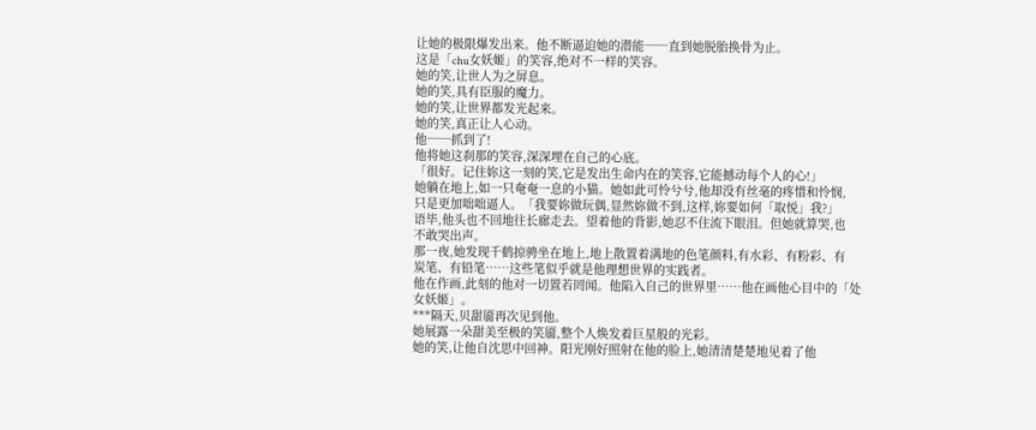让她的极限爆发出来。他不断逼迫她的潜能──直到她脱胎换骨为止。
这是「chu女妖姬」的笑容,绝对不一样的笑容。
她的笑,让世人为之屏息。
她的笑,具有臣服的魔力。
她的笑,让世界都发光起来。
她的笑,真正让人心动。
他──抓到了!
他将她这刹那的笑容,深深埋在自己的心底。
「很好。记住妳这一刻的笑,它是发出生命内在的笑容,它能撼动每个人的心!」
她躺在地上,如一只奄奄一息的小猫。她如此可怜兮兮,他却没有丝毫的疼惜和怜悯,
只是更加咄咄逼人。「我要妳做玩偶,显然妳做不到,这样,妳要如何「取悦」我?」
语毕,他头也不回地往长廊走去。望着他的背影,她忍不住流下眼泪。但她就算哭,也
不敢哭出声。
那一夜,她发现千鹤掠骋坐在地上,地上散置着满地的色笔颜料,有水彩、有粉彩、有
炭笔、有铅笔……这些笔似乎就是他理想世界的实践者。
他在作画,此刻的他对一切置若罔闻。他陷入自己的世界里……他在画他心目中的「处
女妖姬」。
***隔天,贝甜靥再次见到他。
她展露一朵甜美至极的笑靥,整个人焕发着巨星般的光彩。
她的笑,让他自沈思中回神。阳光刚好照射在他的脸上,她清清楚楚地见着了他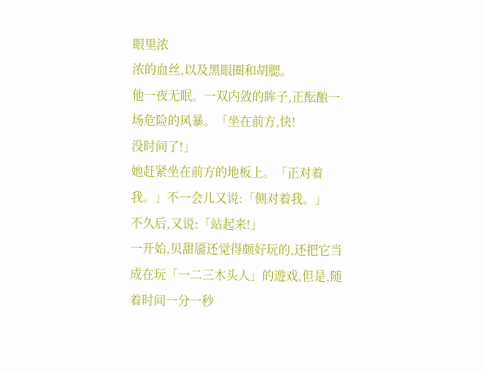眼里浓
浓的血丝,以及黑眼圈和胡腮。
他一夜无眠。一双内敛的眸子,正酝酿一场危险的风暴。「坐在前方,快!
没时间了!」
她赶紧坐在前方的地板上。「正对着我。」不一会儿又说:「侧对着我。」
不久后,又说:「站起来!」
一开始,贝甜靥还觉得颇好玩的,还把它当成在玩「一二三木头人」的遊戏,但是,随
着时间一分一秒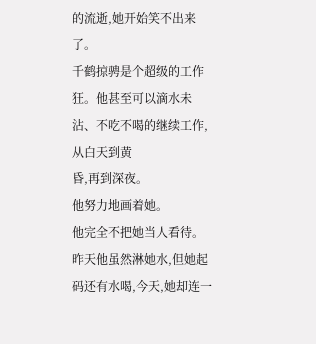的流逝,她开始笑不出来了。
千鹤掠骋是个超级的工作狂。他甚至可以滴水未沾、不吃不喝的继续工作,从白天到黄
昏,再到深夜。
他努力地画着她。
他完全不把她当人看待。昨天他虽然淋她水,但她起码还有水喝,今天,她却连一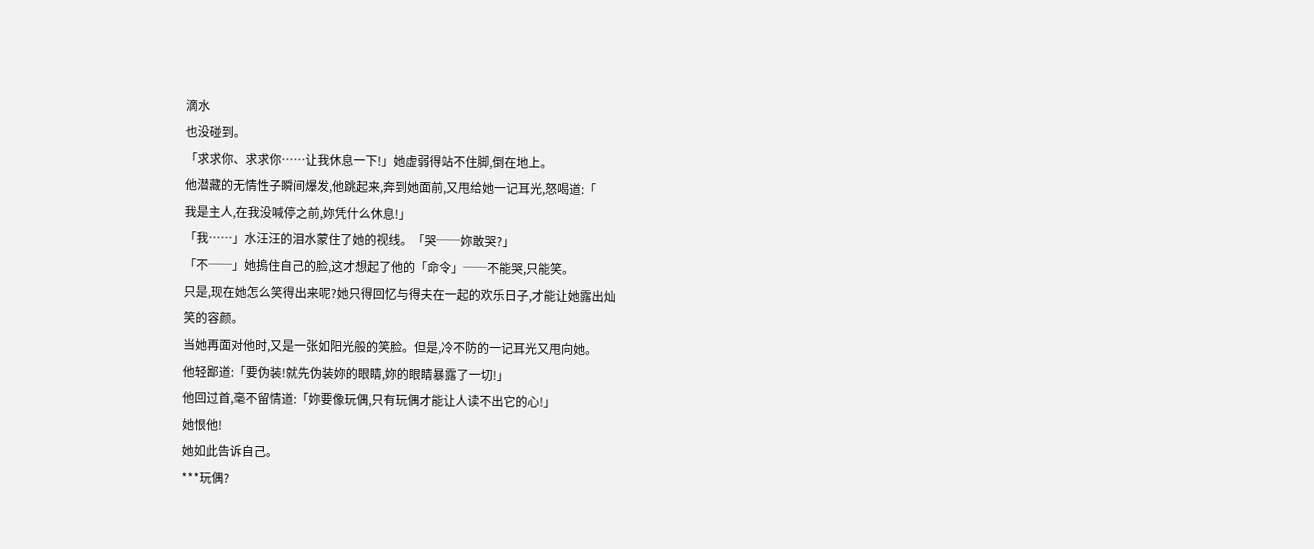滴水
也没碰到。
「求求你、求求你……让我休息一下!」她虚弱得站不住脚,倒在地上。
他潜藏的无情性子瞬间爆发,他跳起来,奔到她面前,又甩给她一记耳光,怒喝道:「
我是主人,在我没喊停之前,妳凭什么休息!」
「我……」水汪汪的泪水蒙住了她的视线。「哭──妳敢哭?」
「不──」她摀住自己的脸,这才想起了他的「命令」──不能哭,只能笑。
只是,现在她怎么笑得出来呢?她只得回忆与得夫在一起的欢乐日子,才能让她露出灿
笑的容颜。
当她再面对他时,又是一张如阳光般的笑脸。但是,冷不防的一记耳光又甩向她。
他轻鄙道:「要伪装!就先伪装妳的眼睛,妳的眼睛暴露了一切!」
他回过首,毫不留情道:「妳要像玩偶,只有玩偶才能让人读不出它的心!」
她恨他!
她如此告诉自己。
***玩偶?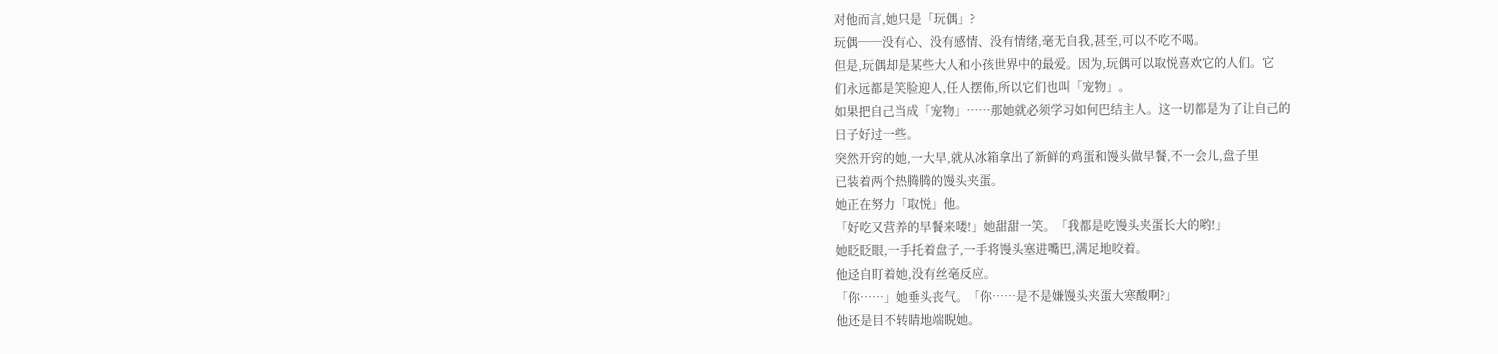对他而言,她只是「玩偶」?
玩偶──没有心、没有感情、没有情绪,毫无自我,甚至,可以不吃不喝。
但是,玩偶却是某些大人和小孩世界中的最爱。因为,玩偶可以取悦喜欢它的人们。它
们永远都是笑脸迎人,任人摆佈,所以它们也叫「宠物」。
如果把自己当成「宠物」……那她就必须学习如何巴结主人。这一切都是为了让自己的
日子好过一些。
突然开窍的她,一大早,就从冰箱拿出了新鲜的鸡蛋和馒头做早餐,不一会儿,盘子里
已装着两个热腾腾的馒头夹蛋。
她正在努力「取悦」他。
「好吃又营养的早餐来喽!」她甜甜一笑。「我都是吃馒头夹蛋长大的哟!」
她眨眨眼,一手托着盘子,一手将馒头塞进嘴巴,满足地咬着。
他迳自盯着她,没有丝毫反应。
「你……」她垂头丧气。「你……是不是嫌馒头夹蛋大寒酸啊?」
他还是目不转睛地端睨她。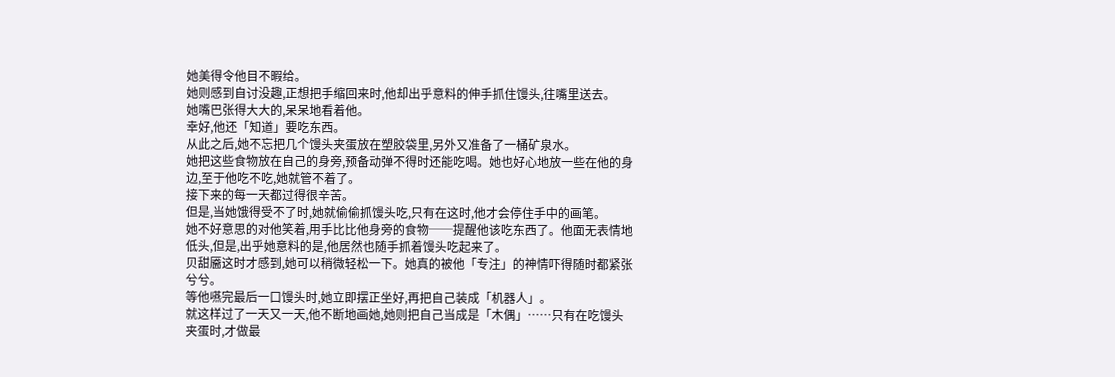她美得令他目不暇给。
她则感到自讨没趣,正想把手缩回来时,他却出乎意料的伸手抓住馒头,往嘴里送去。
她嘴巴张得大大的,呆呆地看着他。
幸好,他还「知道」要吃东西。
从此之后,她不忘把几个馒头夹蛋放在塑胶袋里,另外又准备了一桶矿泉水。
她把这些食物放在自己的身旁,预备动弹不得时还能吃喝。她也好心地放一些在他的身
边,至于他吃不吃,她就管不着了。
接下来的每一天都过得很辛苦。
但是,当她饿得受不了时,她就偷偷抓馒头吃,只有在这时,他才会停住手中的画笔。
她不好意思的对他笑着,用手比比他身旁的食物──提醒他该吃东西了。他面无表情地
低头,但是,出乎她意料的是,他居然也随手抓着馒头吃起来了。
贝甜靥这时才感到,她可以稍微轻松一下。她真的被他「专注」的神情吓得随时都紧张
兮兮。
等他嚥完最后一口馒头时,她立即摆正坐好,再把自己装成「机器人」。
就这样过了一天又一天,他不断地画她,她则把自己当成是「木偶」……只有在吃馒头
夹蛋时,才做最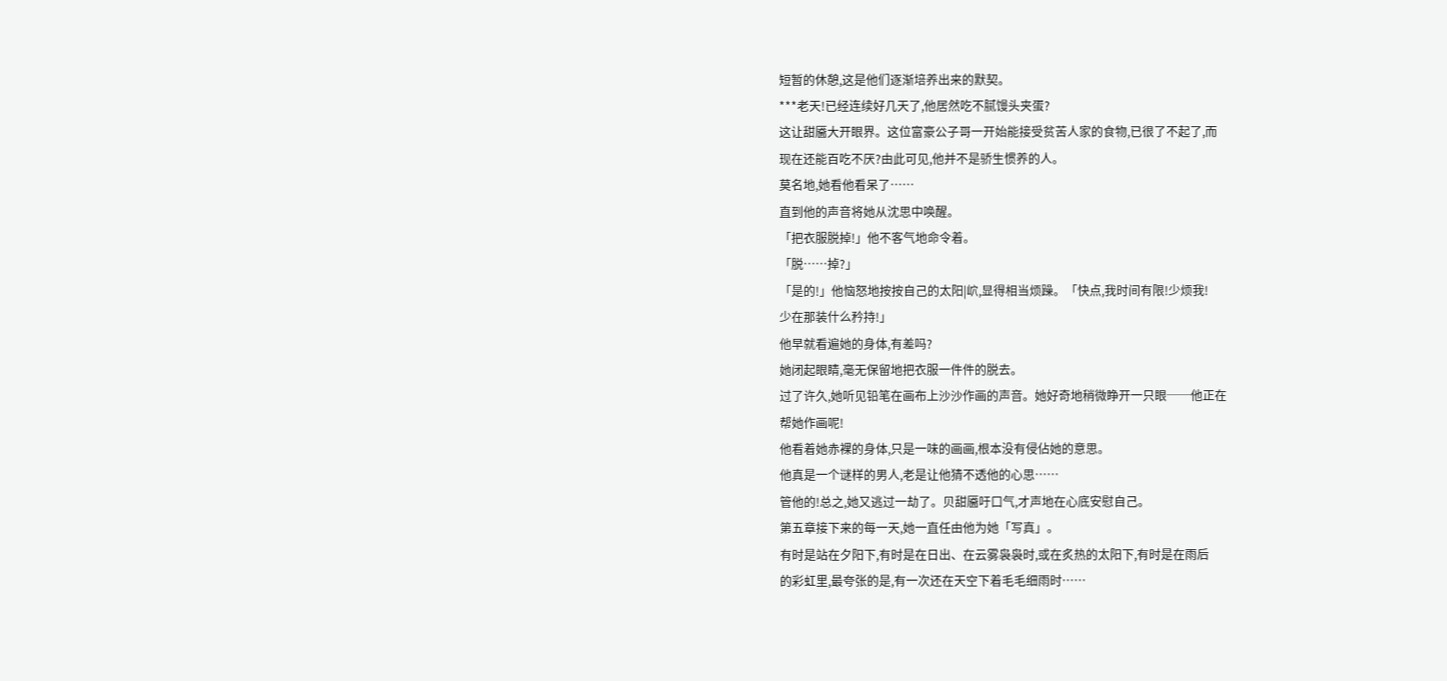短暂的休憩,这是他们逐渐培养出来的默契。
***老天!已经连续好几天了,他居然吃不腻馒头夹蛋?
这让甜靥大开眼界。这位富豪公子哥一开始能接受贫苦人家的食物,已很了不起了,而
现在还能百吃不厌?由此可见,他并不是骄生惯养的人。
莫名地,她看他看呆了……
直到他的声音将她从沈思中唤醒。
「把衣服脱掉!」他不客气地命令着。
「脱……掉?」
「是的!」他恼怒地按按自己的太阳|岤,显得相当烦躁。「快点,我时间有限!少烦我!
少在那装什么矜持!」
他早就看遍她的身体,有差吗?
她闭起眼睛,毫无保留地把衣服一件件的脱去。
过了许久,她听见铅笔在画布上沙沙作画的声音。她好奇地稍微睁开一只眼──他正在
帮她作画呢!
他看着她赤裸的身体,只是一味的画画,根本没有侵佔她的意思。
他真是一个谜样的男人,老是让他猜不透他的心思……
管他的!总之,她又逃过一劫了。贝甜靥吁口气,才声地在心底安慰自己。
第五章接下来的每一天,她一直任由他为她「写真」。
有时是站在夕阳下,有时是在日出、在云雾袅袅时,或在炙热的太阳下,有时是在雨后
的彩虹里,最夸张的是,有一次还在天空下着毛毛细雨时……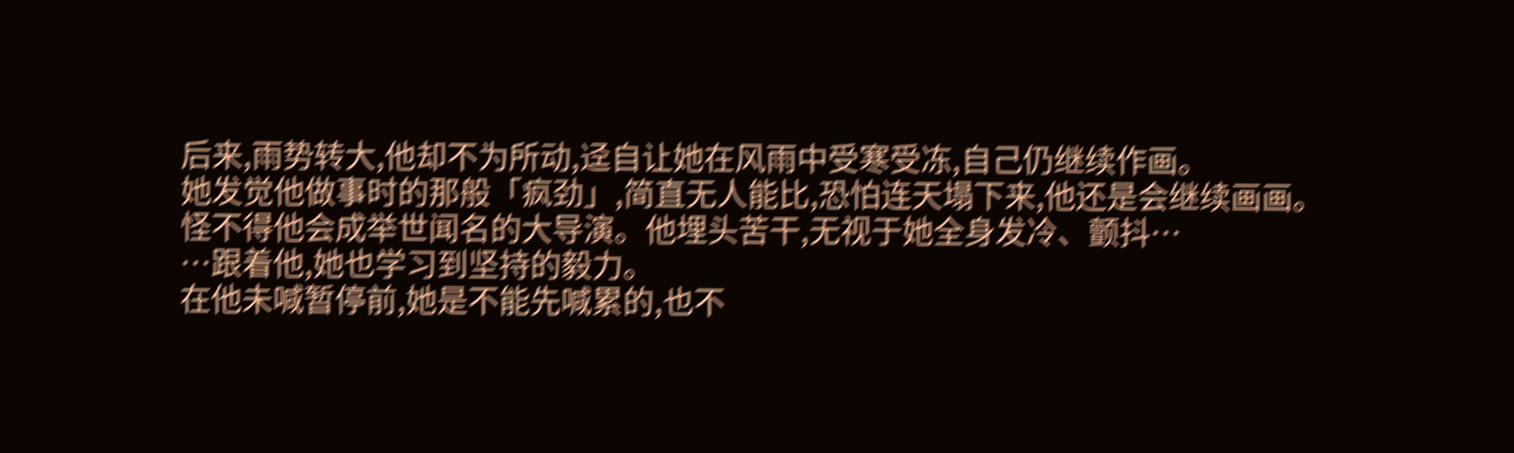后来,雨势转大,他却不为所动,迳自让她在风雨中受寒受冻,自己仍继续作画。
她发觉他做事时的那般「疯劲」,简直无人能比,恐怕连天塌下来,他还是会继续画画。
怪不得他会成举世闻名的大导演。他埋头苦干,无视于她全身发冷、颤抖…
…跟着他,她也学习到坚持的毅力。
在他未喊暂停前,她是不能先喊累的,也不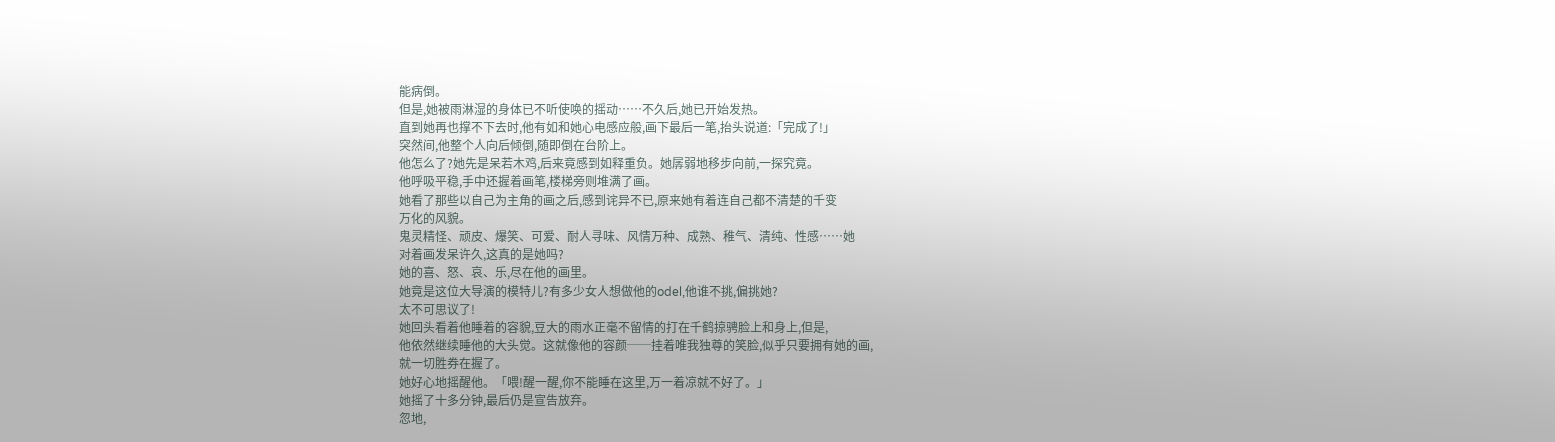能病倒。
但是,她被雨淋湿的身体已不听使唤的摇动……不久后,她已开始发热。
直到她再也撑不下去时,他有如和她心电感应般,画下最后一笔,抬头说道:「完成了!」
突然间,他整个人向后倾倒,随即倒在台阶上。
他怎么了?她先是呆若木鸡,后来竟感到如释重负。她孱弱地移步向前,一探究竟。
他呼吸平稳,手中还握着画笔,楼梯旁则堆满了画。
她看了那些以自己为主角的画之后,感到诧异不已,原来她有着连自己都不清楚的千变
万化的风貌。
鬼灵精怪、顽皮、爆笑、可爱、耐人寻味、风情万种、成熟、稚气、清纯、性感……她
对着画发呆许久,这真的是她吗?
她的喜、怒、哀、乐,尽在他的画里。
她竟是这位大导演的模特儿?有多少女人想做他的odel,他谁不挑,偏挑她?
太不可思议了!
她回头看着他睡着的容貌,豆大的雨水正毫不留情的打在千鹤掠骋脸上和身上,但是,
他依然继续睡他的大头觉。这就像他的容颜──挂着唯我独尊的笑脸,似乎只要拥有她的画,
就一切胜券在握了。
她好心地摇醒他。「喂!醒一醒,你不能睡在这里,万一着凉就不好了。」
她摇了十多分钟,最后仍是宣告放弃。
忽地,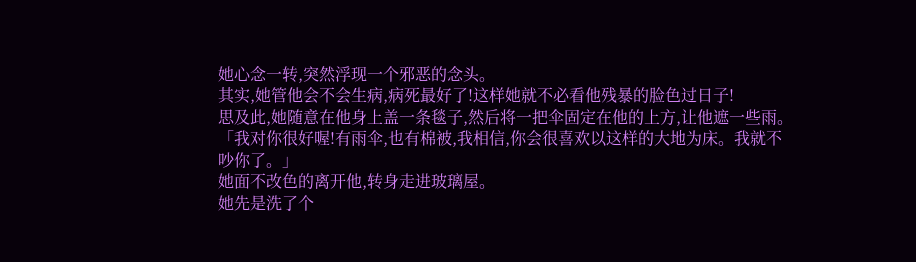她心念一转,突然浮现一个邪恶的念头。
其实,她管他会不会生病,病死最好了!这样她就不必看他残暴的脸色过日子!
思及此,她随意在他身上盖一条毯子,然后将一把伞固定在他的上方,让他遮一些雨。
「我对你很好喔!有雨伞,也有棉被,我相信,你会很喜欢以这样的大地为床。我就不
吵你了。」
她面不改色的离开他,转身走进玻璃屋。
她先是洗了个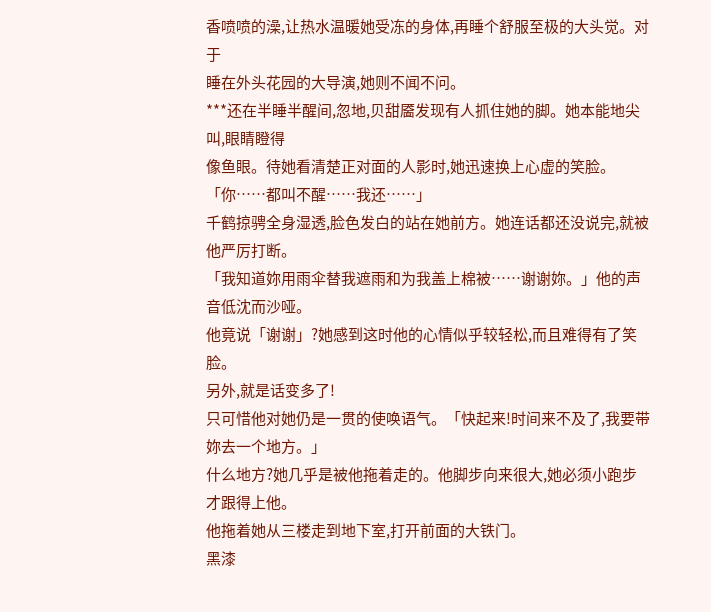香喷喷的澡,让热水温暖她受冻的身体,再睡个舒服至极的大头觉。对于
睡在外头花园的大导演,她则不闻不问。
***还在半睡半醒间,忽地,贝甜靥发现有人抓住她的脚。她本能地尖叫,眼睛瞪得
像鱼眼。待她看清楚正对面的人影时,她迅速换上心虚的笑脸。
「你……都叫不醒……我还……」
千鹤掠骋全身湿透,脸色发白的站在她前方。她连话都还没说完,就被他严厉打断。
「我知道妳用雨伞替我遮雨和为我盖上棉被……谢谢妳。」他的声音低沈而沙哑。
他竟说「谢谢」?她感到这时他的心情似乎较轻松,而且难得有了笑脸。
另外,就是话变多了!
只可惜他对她仍是一贯的使唤语气。「快起来!时间来不及了,我要带妳去一个地方。」
什么地方?她几乎是被他拖着走的。他脚步向来很大,她必须小跑步才跟得上他。
他拖着她从三楼走到地下室,打开前面的大铁门。
黑漆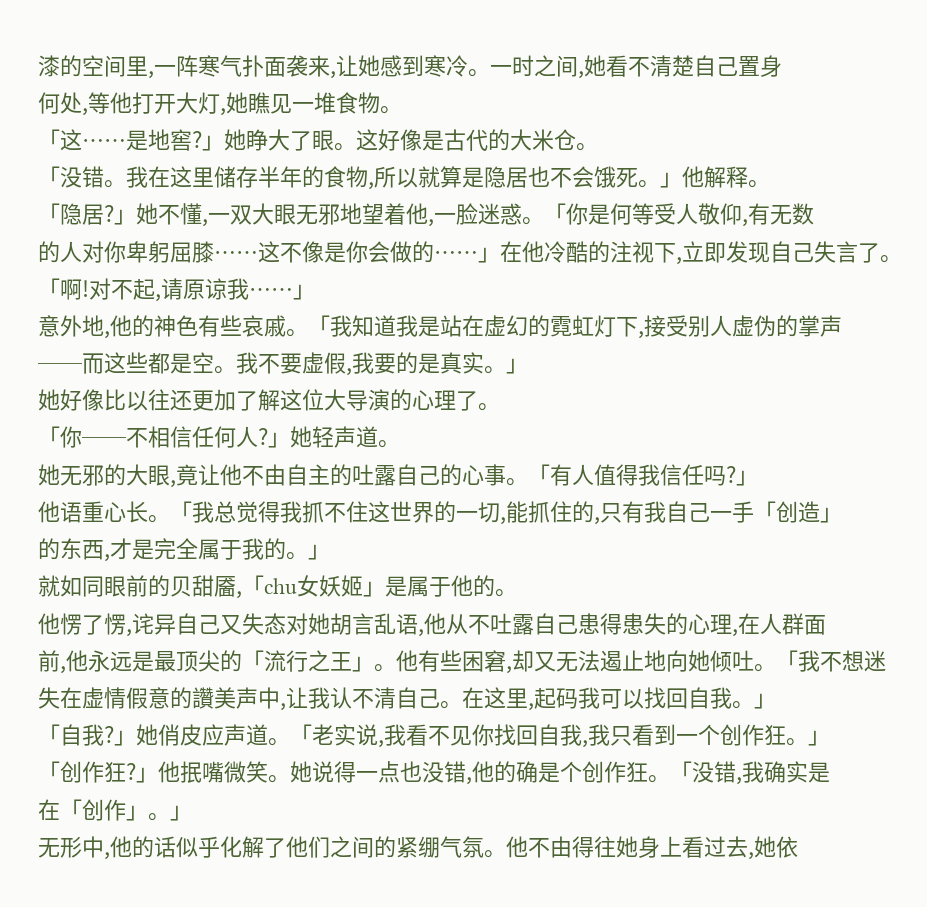漆的空间里,一阵寒气扑面袭来,让她感到寒冷。一时之间,她看不清楚自己置身
何处,等他打开大灯,她瞧见一堆食物。
「这……是地窖?」她睁大了眼。这好像是古代的大米仓。
「没错。我在这里储存半年的食物,所以就算是隐居也不会饿死。」他解释。
「隐居?」她不懂,一双大眼无邪地望着他,一脸迷惑。「你是何等受人敬仰,有无数
的人对你卑躬屈膝……这不像是你会做的……」在他冷酷的注视下,立即发现自己失言了。
「啊!对不起,请原谅我……」
意外地,他的神色有些哀戚。「我知道我是站在虚幻的霓虹灯下,接受别人虚伪的掌声
──而这些都是空。我不要虚假,我要的是真实。」
她好像比以往还更加了解这位大导演的心理了。
「你──不相信任何人?」她轻声道。
她无邪的大眼,竟让他不由自主的吐露自己的心事。「有人值得我信任吗?」
他语重心长。「我总觉得我抓不住这世界的一切,能抓住的,只有我自己一手「创造」
的东西,才是完全属于我的。」
就如同眼前的贝甜靥,「chu女妖姬」是属于他的。
他愣了愣,诧异自己又失态对她胡言乱语,他从不吐露自己患得患失的心理,在人群面
前,他永远是最顶尖的「流行之王」。他有些困窘,却又无法遏止地向她倾吐。「我不想迷
失在虚情假意的讚美声中,让我认不清自己。在这里,起码我可以找回自我。」
「自我?」她俏皮应声道。「老实说,我看不见你找回自我,我只看到一个创作狂。」
「创作狂?」他抿嘴微笑。她说得一点也没错,他的确是个创作狂。「没错,我确实是
在「创作」。」
无形中,他的话似乎化解了他们之间的紧绷气氛。他不由得往她身上看过去,她依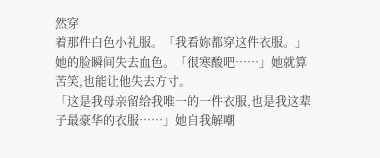然穿
着那件白色小礼服。「我看妳都穿这件衣服。」
她的脸瞬间失去血色。「很寒酸吧……」她就算苦笑,也能让他失去方寸。
「这是我母亲留给我唯一的一件衣服,也是我这辈子最豪华的衣服……」她自我解嘲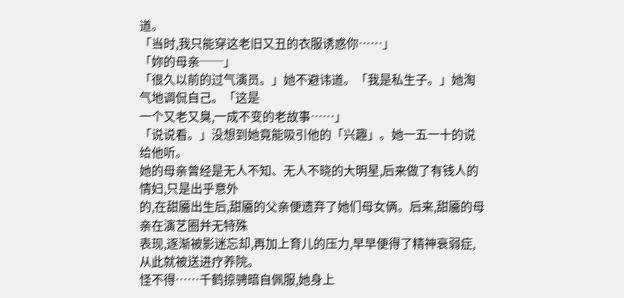道。
「当时,我只能穿这老旧又丑的衣服诱惑你……」
「妳的母亲──」
「很久以前的过气演员。」她不避讳道。「我是私生子。」她淘气地调侃自己。「这是
一个又老又臭,一成不变的老故事……」
「说说看。」没想到她竟能吸引他的「兴趣」。她一五一十的说给他听。
她的母亲曾经是无人不知、无人不晓的大明星,后来做了有钱人的情妇,只是出乎意外
的,在甜靥出生后,甜靥的父亲便遗弃了她们母女俩。后来,甜靥的母亲在演艺圈并无特殊
表现,逐渐被影迷忘却,再加上育儿的压力,早早便得了精神衰弱症,从此就被送进疗养院。
怪不得……千鹤掠骋暗自佩服,她身上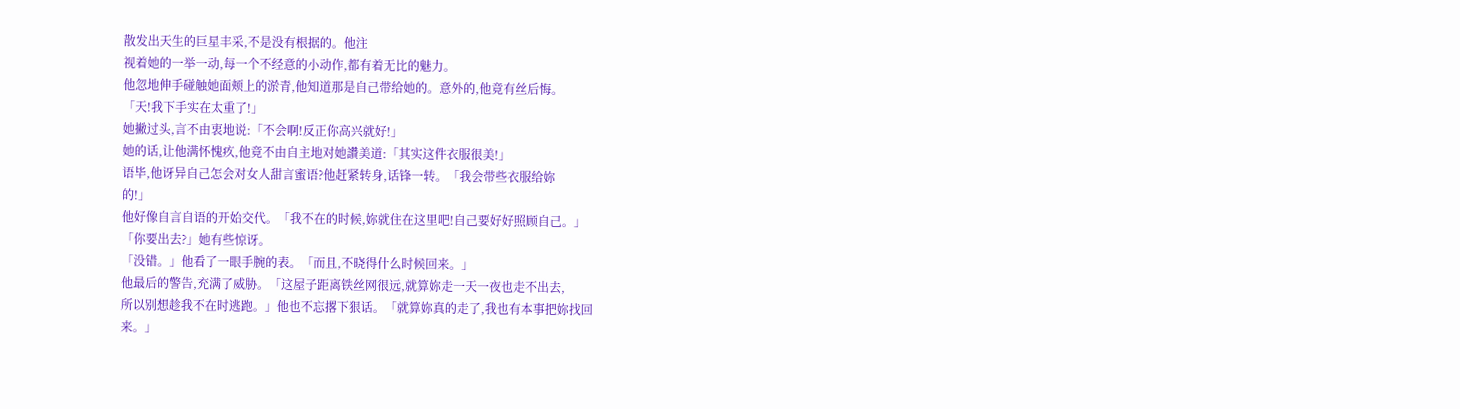散发出天生的巨星丰采,不是没有根据的。他注
视着她的一举一动,每一个不经意的小动作,都有着无比的魅力。
他忽地伸手碰触她面颊上的淤青,他知道那是自己带给她的。意外的,他竟有丝后悔。
「天!我下手实在太重了!」
她撇过头,言不由衷地说:「不会啊!反正你高兴就好!」
她的话,让他满怀愧疚,他竟不由自主地对她讚美道:「其实这件衣服很美!」
语毕,他讶异自己怎会对女人甜言蜜语?他赶紧转身,话锋一转。「我会带些衣服给妳
的!」
他好像自言自语的开始交代。「我不在的时候,妳就住在这里吧!自己要好好照顾自己。」
「你要出去?」她有些惊讶。
「没错。」他看了一眼手腕的表。「而且,不晓得什么时候回来。」
他最后的警告,充满了威胁。「这屋子距离铁丝网很远,就算妳走一天一夜也走不出去,
所以别想趁我不在时逃跑。」他也不忘撂下狠话。「就算妳真的走了,我也有本事把妳找回
来。」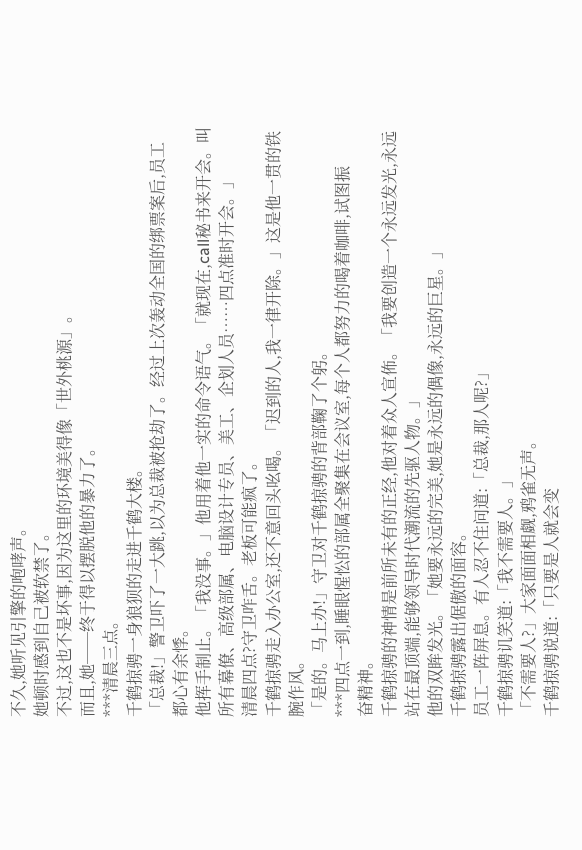不久,她听见引擎的咆哮声。
她顿时感到自己被软禁了。
不过,这也不是坏事,因为这里的环境美得像「世外桃源」。
而且,她──终于得以摆脱他的暴力了。
***清晨三点。
千鹤掠骋一身狼狈的走进千鹤大楼。
「总裁!」警卫吓了一大跳,以为总裁被抢劫了。经过上次轰动全国的绑票案后,员工
都心有余悸。
他挥手制止。「我没事。」他用着他一实的命令语气。「就现在,call秘书来开会。叫
所有幕僚、高级部属、电脑设计专员、美工、企划人员……四点准时开会。」
清晨四点?守卫咋舌。老板可能疯了。
千鹤掠骋走入办公室,还不意回头吆喝。「迟到的人,我一律开除。」这是他一贯的铁
腕作风。
「是的。马上办!」守卫对千鹤掠骋的背部鞠了个躬。
***四点一到,睡眼惺忪的部属全聚集在会议室,每个人都努力的喝着咖啡,试图振
奋精神。
千鹤掠骋的神情是前所未有的正经,他对着众人宣佈。「我要创造一个永远发光,永远
站在最顶端,能够领导时代潮流的先驱人物。」
他的双眸发光。「她要永远的完美,她是永远的偶像,永远的巨星。」
千鹤掠骋露出倨傲的面容。
员工一阵屏息。有人忍不住问道:「总裁,那人呢?」
千鹤掠骋讥笑道:「我不需要人。」
「不需要人?」大家面面相觑,鸦雀无声。
千鹤掠骋说道:「只要是人就会变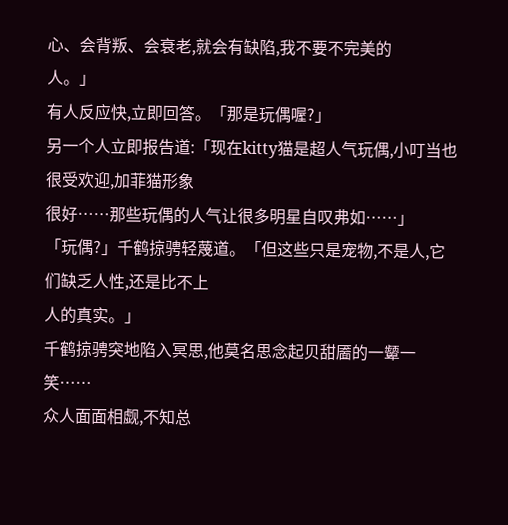心、会背叛、会衰老,就会有缺陷,我不要不完美的
人。」
有人反应快,立即回答。「那是玩偶喔?」
另一个人立即报告道:「现在kitty猫是超人气玩偶,小叮当也很受欢迎,加菲猫形象
很好……那些玩偶的人气让很多明星自叹弗如……」
「玩偶?」千鹤掠骋轻蔑道。「但这些只是宠物,不是人,它们缺乏人性,还是比不上
人的真实。」
千鹤掠骋突地陷入冥思,他莫名思念起贝甜靥的一颦一笑……
众人面面相觑,不知总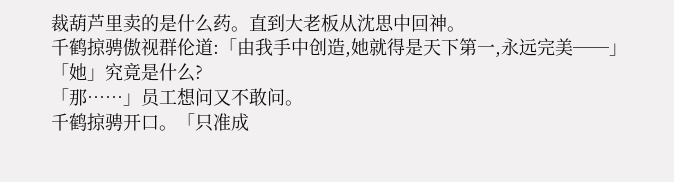裁葫芦里卖的是什么药。直到大老板从沈思中回神。
千鹤掠骋傲视群伦道:「由我手中创造,她就得是天下第一,永远完美──」
「她」究竟是什么?
「那……」员工想问又不敢问。
千鹤掠骋开口。「只准成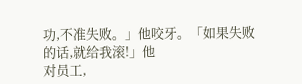功,不准失败。」他咬牙。「如果失败的话,就给我滚!」他
对员工,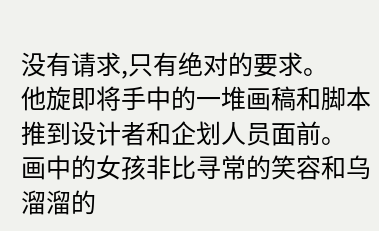没有请求,只有绝对的要求。
他旋即将手中的一堆画稿和脚本推到设计者和企划人员面前。
画中的女孩非比寻常的笑容和乌溜溜的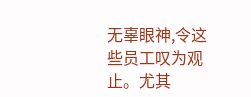无辜眼神,令这些员工叹为观止。尤其